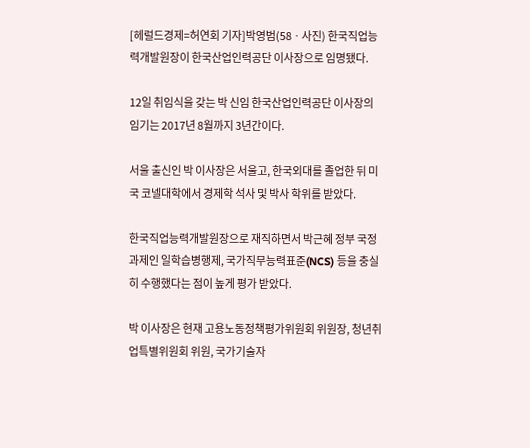[헤럴드경제=허연회 기자]박영범(58ㆍ사진) 한국직업능력개발원장이 한국산업인력공단 이사장으로 임명됐다.

12일 취임식을 갖는 박 신임 한국산업인력공단 이사장의 임기는 2017년 8월까지 3년간이다.

서울 출신인 박 이사장은 서울고, 한국외대를 졸업한 뒤 미국 코넬대학에서 경제학 석사 및 박사 학위를 받았다.

한국직업능력개발원장으로 재직하면서 박근혜 정부 국정 과제인 일학습병행제, 국가직무능력표준(NCS) 등을 충실히 수행했다는 점이 높게 평가 받았다.

박 이사장은 현재 고용노동정책평가위원회 위원장, 청년취업특별위원회 위원, 국가기술자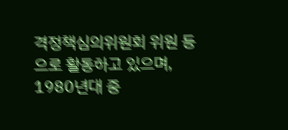격정책심의위원회 위원 등으로 활동하고 있으며, 1980년대 중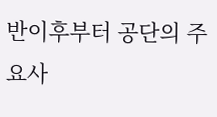반이후부터 공단의 주요사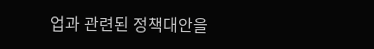업과 관련된 정책대안을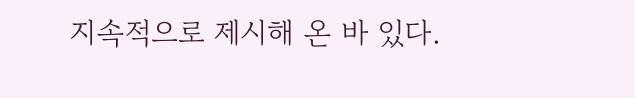지속적으로 제시해 온 바 있다.